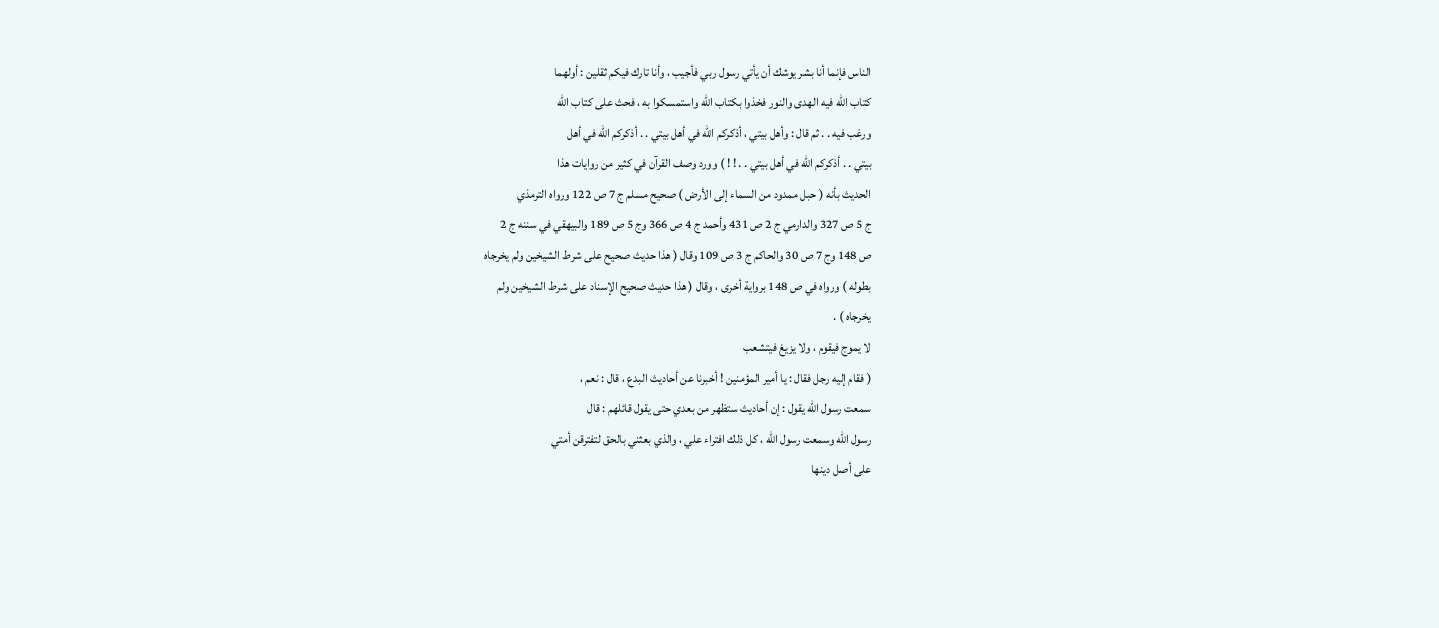الناس فإنما أنا بشر يوشك أن يأتي رسول ربي فأجيب ، وأنا تارك فيكم ثقلين : أولهما
كتاب الله فيه الهدى والنور فخذوا بكتاب الله واستمسكوا به ، فحث على كتاب الله
ورغب فيه . . ثم قال : وأهل بيتي ، أذكركم الله في أهل بيتي . . أذكركم الله في أهل
بيتي . . أذكركم الله في أهل بيتي . . ! ! ) وورد وصف القرآن في كثير من روايات هذا
الحديث بأنه ( حبل ممدود من السماء إلى الأرض ) صحيح مسلم ج 7 ص 122 ورواه الترمذي
ج 5 ص 327 والدارمي ج 2 ص 431 وأحمد ج 4 ص 366 وج 5 ص 189 والبيهقي في سننه ج 2
ص 148 وج 7 ص 30 والحاكم ج 3 ص 109 وقال ( هذا حديث صحيح على شرط الشيخين ولم يخرجاه
بطوله ) ورواه في ص 148 برواية أخرى ، وقال ( هذا حديث صحيح الإسناد على شرط الشيخين ولم
يخرجاه ) .
لا يموج فيقوم ، ولا يزيغ فيتشعب
( فقام إليه رجل فقال : يا أمير المؤمنين ! أخبرنا عن أحاديث البدع ، قال : نعم ،
سمعت رسول الله يقول : إن أحاديث ستظهر من بعدي حتى يقول قائلهم : قال
رسول الله وسمعت رسول الله ، كل ذلك افتراء علي ، والذي بعثني بالحق لتفترقن أمتي
على أصل دينها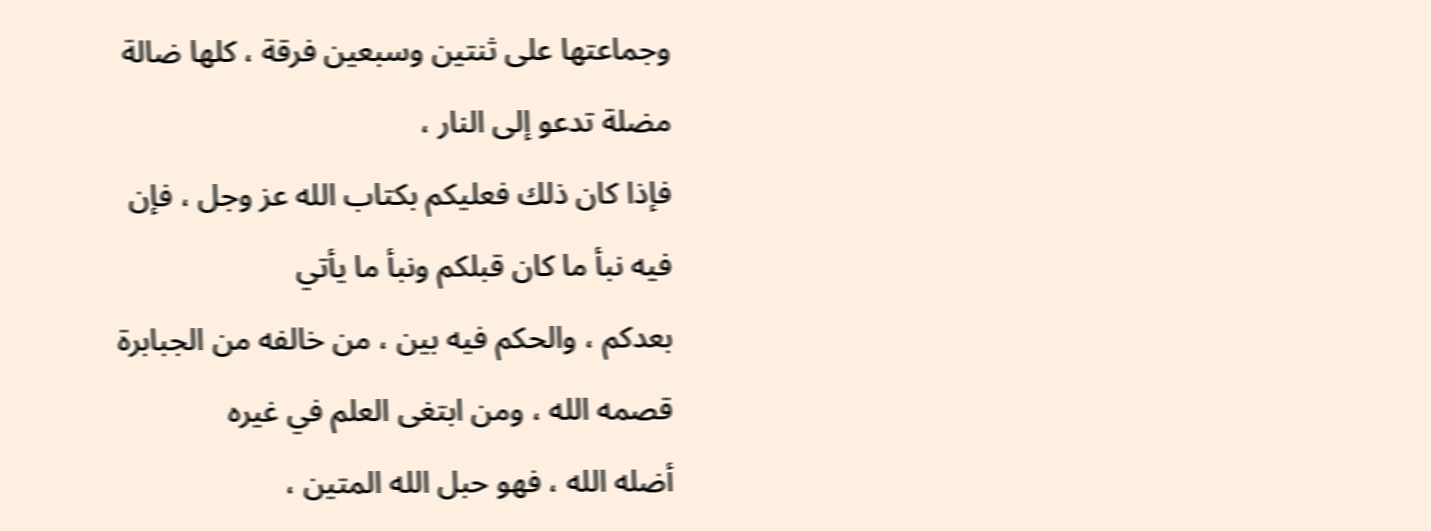وجماعتها على ثنتين وسبعين فرقة ، كلها ضالة مضلة تدعو إلى النار ،
فإذا كان ذلك فعليكم بكتاب الله عز وجل ، فإن فيه نبأ ما كان قبلكم ونبأ ما يأتي
بعدكم ، والحكم فيه بين ، من خالفه من الجبابرة قصمه الله ، ومن ابتغى العلم في غيره
أضله الله ، فهو حبل الله المتين ،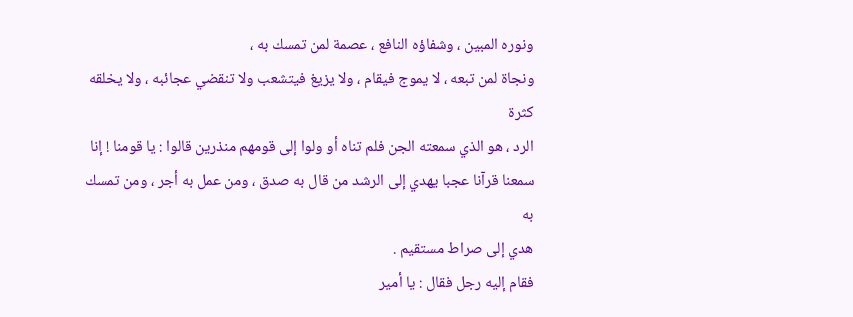ونوره المبين ، وشفاؤه النافع ، عصمة لمن تمسك به ،
ونجاة لمن تبعه ، لا يموج فيقام ، ولا يزيغ فيتشعب ولا تنقضي عجائبه ، ولا يخلقه كثرة
الرد ، هو الذي سمعته الجن فلم تناه أو ولوا إلى قومهم منذرين قالوا : يا قومنا ! إنا
سمعنا قرآنا عجبا يهدي إلى الرشد من قال به صدق ، ومن عمل به أجر ، ومن تمسك به
هدي إلى صراط مستقيم .
فقام إليه رجل فقال : يا أمير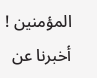المؤمنين ! أخبرنا عن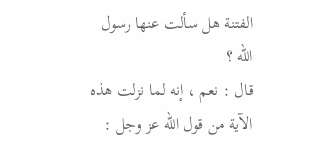الفتنة هل سألت عنها رسول الله ؟
قال : نعم ، إنه لما نزلت هذه الآية من قول الله عز وجل :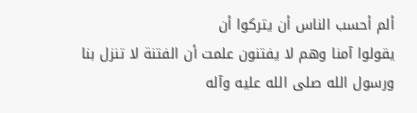ألم أحسب الناس أن يتركوا أن
يقولوا آمنا وهم لا يفتنون علمت أن الفتنة لا تنزل بنا ورسول الله صلى الله عليه وآله